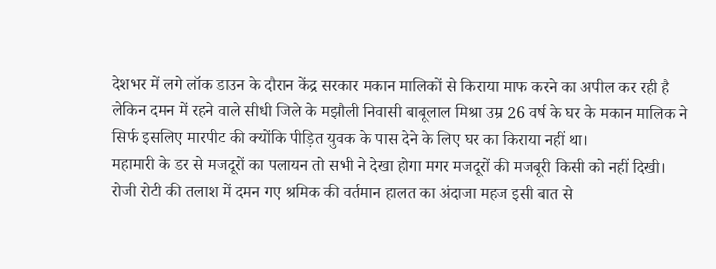देशभर में लगे लॉक डाउन के दौरान केंद्र सरकार मकान मालिकों से किराया माफ करने का अपील कर रही है लेकिन दमन में रहने वाले सीधी जिले के मझौली निवासी बाबूलाल मिश्रा उम्र 26 वर्ष के घर के मकान मालिक ने सिर्फ इसलिए मारपीट की क्योंकि पीड़ित युवक के पास देने के लिए घर का किराया नहीं था।
महामारी के डर से मजदूरों का पलायन तो सभी ने देखा होगा मगर मजदूरों की मजबूरी किसी को नहीं दिखी। रोजी रोटी की तलाश में दमन गए श्रमिक की वर्तमान हालत का अंदाजा महज इसी बात से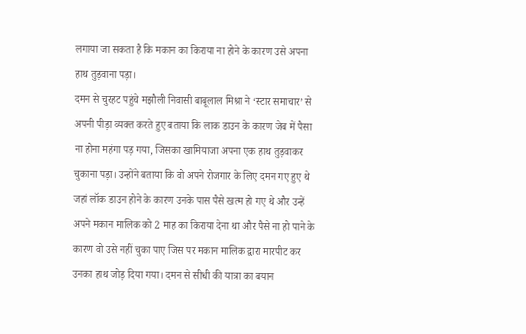लगाया जा सकता है कि मकान का किराया ना होने के कारण उसे अपना हाथ तुड़वाना पड़ा।
दमन से चुरहट पहुंचे मझौली निवासी बाबूलाल मिश्रा ने ‘स्टार समाचार’ से अपनी पीड़ा व्यक्त करते हुए बताया कि लाक डाउन के कारण जेब में पैसा ना होना महंगा पड़ गया, जिसका खामियाजा अपना एक हाथ तुड़वाकर चुकाना पड़ा। उन्होंने बताया कि वो अपने रोजगार के लिए दमन गए हुए थे जहां लॉक डाउन होने के कारण उनके पास पैसे खत्म हो गए थे और उन्हें अपने मकान मालिक को 2 माह का किराया देना था और पैसे ना हो पाने के कारण वो उसे नहीं चुका पाए जिस पर मकान मालिक द्वारा मारपीट कर उनका हाथ जोड़ दिया गया। दमन से सीधी की यात्रा का बयान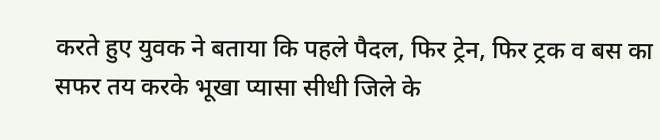करते हुए युवक ने बताया कि पहले पैदल, फिर ट्रेन, फिर ट्रक व बस का सफर तय करके भूखा प्यासा सीधी जिले के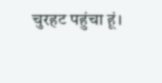चुरहट पहुंचा हूं।